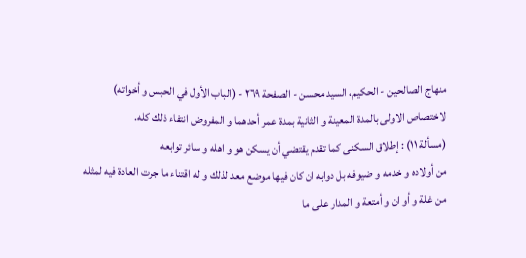منهاج الصالحين - الحكيم، السيد محسن - الصفحة ٢٦٩ - (الباب الأول في الحبس و أخواته)
لاختصاص الاولى بالمدة المعينة و الثانية بمدة عمر أحدهما و المفروض انتفاء ذلك كله.
(مسألة ١١) : إطلاق السكنى كما تقدم يقتضي أن يسكن هو و اهله و سائر توابعه
من أولاده و خدمه و ضيوفه بل دوابه ان كان فيها موضع معد لذلك و له اقتناء ما جرت العادة فيه لمثله من غلة و أو ان و أمتعة و المدار على ما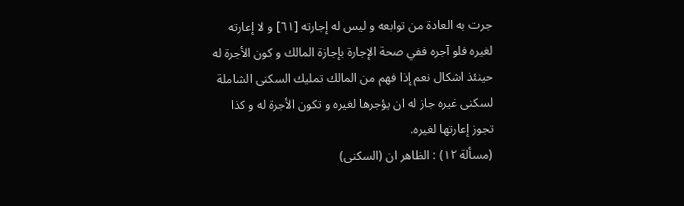جرت به العادة من توابعه و ليس له إجارته [٦١] و لا إعارته لغيره فلو آجره ففي صحة الإجارة بإجازة المالك و كون الأجرة له حينئذ اشكال نعم إذا فهم من المالك تمليك السكنى الشاملة لسكنى غيره جاز له ان يؤجرها لغيره و تكون الأجرة له و كذا تجوز إعارتها لغيره.
(مسألة ١٢) : الظاهر ان (السكنى)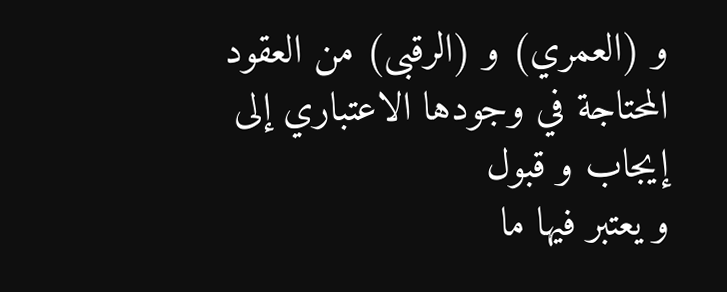و (العمري) و (الرقبى) من العقود المحتاجة في وجودها الاعتباري إلى إيجاب و قبول
و يعتبر فيها ما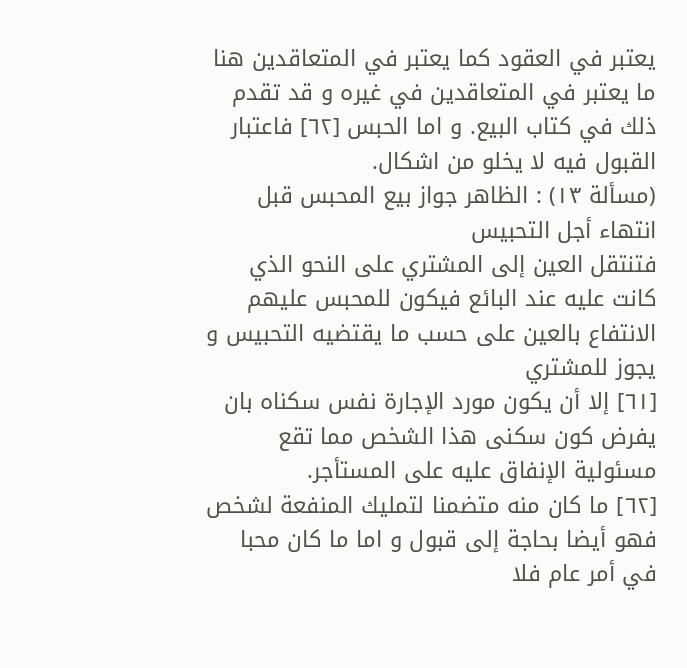يعتبر في العقود كما يعتبر في المتعاقدين هنا ما يعتبر في المتعاقدين في غيره و قد تقدم ذلك في كتاب البيع. و اما الحبس [٦٢] فاعتبار القبول فيه لا يخلو من اشكال.
(مسألة ١٣) : الظاهر جواز بيع المحبس قبل انتهاء أجل التحبيس
فتنتقل العين إلى المشتري على النحو الذي كانت عليه عند البائع فيكون للمحبس عليهم الانتفاع بالعين على حسب ما يقتضيه التحبيس و يجوز للمشتري
[٦١] إلا أن يكون مورد الإجارة نفس سكناه بان يفرض كون سكنى هذا الشخص مما تقع مسئولية الإنفاق عليه على المستأجر.
[٦٢] ما كان منه متضمنا لتمليك المنفعة لشخص فهو أيضا بحاجة إلى قبول و اما ما كان محبا في أمر عام فلا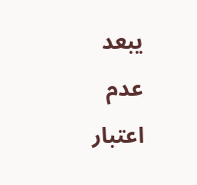يبعد عدم اعتبار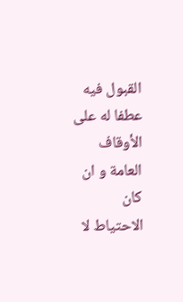القبول فيه عطفا له على الأوقاف العامة و ان كان الاحتياط لا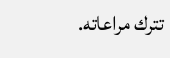تترك مراعاته.